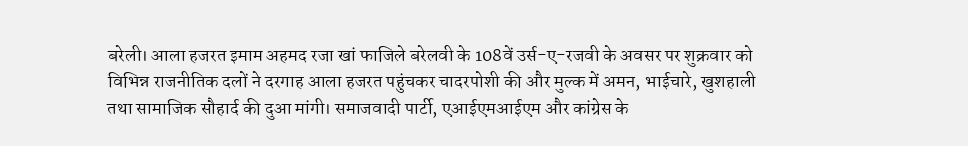बरेली। आला हजरत इमाम अहमद रजा खां फाजिले बरेलवी के 108वें उर्स-ए-रजवी के अवसर पर शुक्रवार को विभिन्न राजनीतिक दलों ने दरगाह आला हजरत पहुंचकर चादरपोशी की और मुल्क में अमन, भाईचारे, खुशहाली तथा सामाजिक सौहार्द की दुआ मांगी। समाजवादी पार्टी, एआईएमआईएम और कांग्रेस के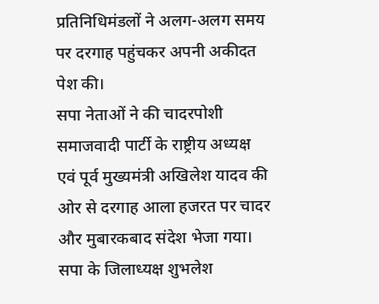प्रतिनिधिमंडलों ने अलग-अलग समय पर दरगाह पहुंचकर अपनी अकीदत पेश की।
सपा नेताओं ने की चादरपोशी
समाजवादी पार्टी के राष्ट्रीय अध्यक्ष एवं पूर्व मुख्यमंत्री अखिलेश यादव की ओर से दरगाह आला हजरत पर चादर और मुबारकबाद संदेश भेजा गया। सपा के जिलाध्यक्ष शुभलेश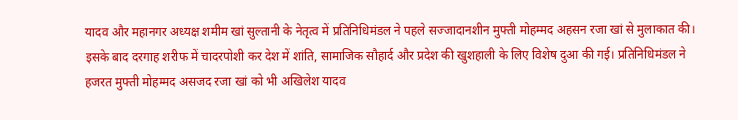यादव और महानगर अध्यक्ष शमीम खां सुल्तानी के नेतृत्व में प्रतिनिधिमंडल ने पहले सज्जादानशीन मुफ्ती मोहम्मद अहसन रजा खां से मुलाकात की। इसके बाद दरगाह शरीफ में चादरपोशी कर देश में शांति, सामाजिक सौहार्द और प्रदेश की खुशहाली के लिए विशेष दुआ की गई। प्रतिनिधिमंडल ने हजरत मुफ्ती मोहम्मद असजद रजा खां को भी अखिलेश यादव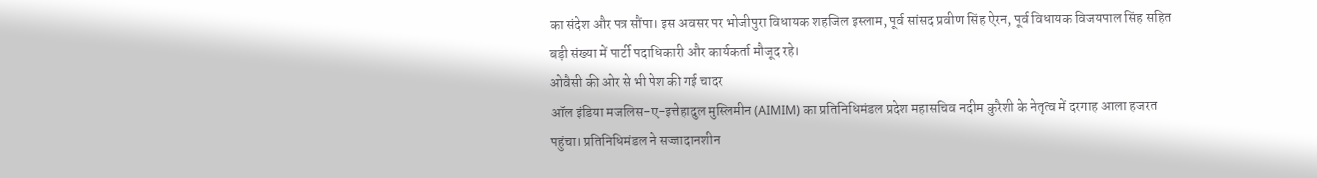का संदेश और पत्र सौंपा। इस अवसर पर भोजीपुरा विधायक शहजिल इस्लाम, पूर्व सांसद प्रवीण सिंह ऐरन, पूर्व विधायक विजयपाल सिंह सहित बड़ी संख्या में पार्टी पदाधिकारी और कार्यकर्ता मौजूद रहे।
ओवैसी की ओर से भी पेश की गई चादर
ऑल इंडिया मजलिस-ए-इत्तेहादुल मुस्लिमीन (AIMIM) का प्रतिनिधिमंडल प्रदेश महासचिव नदीम कुरैशी के नेतृत्व में दरगाह आला हजरत पहुंचा। प्रतिनिधिमंडल ने सज्जादानशीन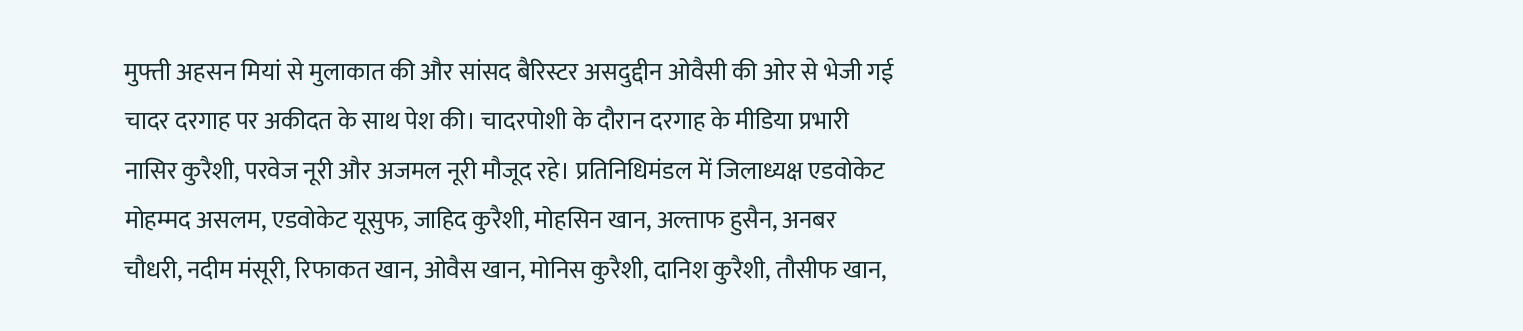मुफ्ती अहसन मियां से मुलाकात की और सांसद बैरिस्टर असदुद्दीन ओवैसी की ओर से भेजी गई चादर दरगाह पर अकीदत के साथ पेश की। चादरपोशी के दौरान दरगाह के मीडिया प्रभारी नासिर कुरैशी, परवेज नूरी और अजमल नूरी मौजूद रहे। प्रतिनिधिमंडल में जिलाध्यक्ष एडवोकेट मोहम्मद असलम, एडवोकेट यूसुफ, जाहिद कुरैशी, मोहसिन खान, अल्ताफ हुसैन, अनबर चौधरी, नदीम मंसूरी, रिफाकत खान, ओवैस खान, मोनिस कुरैशी, दानिश कुरैशी, तौसीफ खान,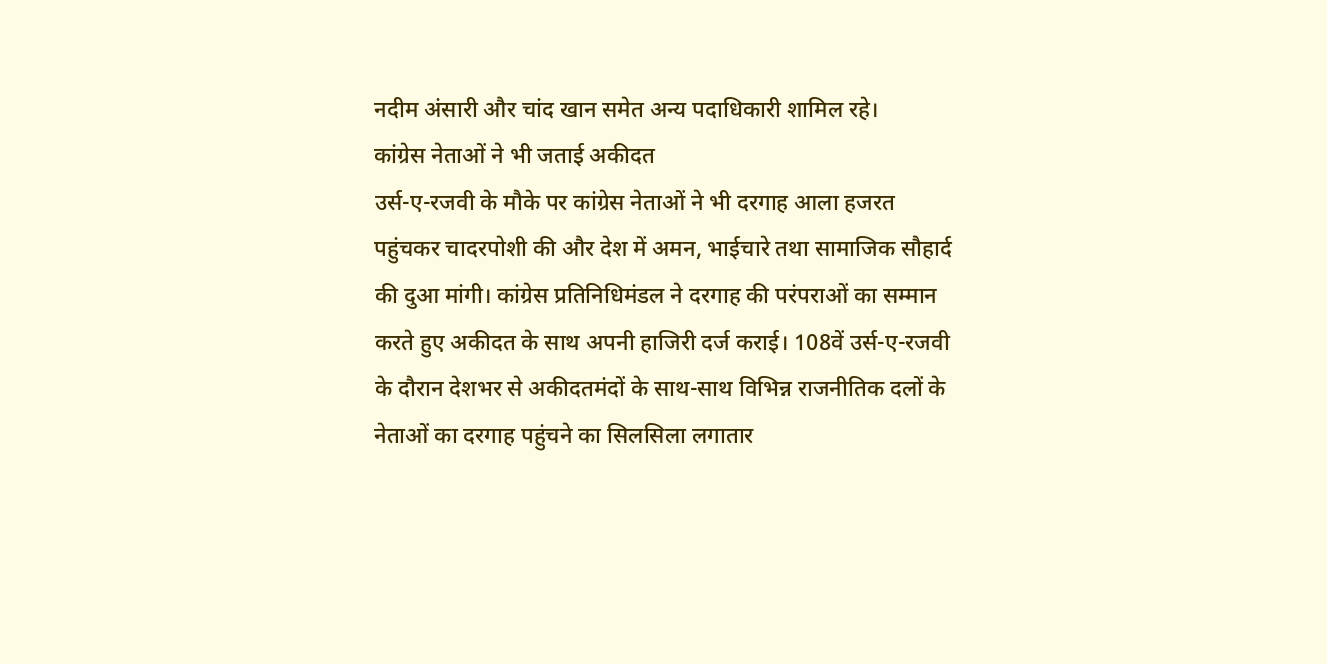नदीम अंसारी और चांद खान समेत अन्य पदाधिकारी शामिल रहे।
कांग्रेस नेताओं ने भी जताई अकीदत
उर्स-ए-रजवी के मौके पर कांग्रेस नेताओं ने भी दरगाह आला हजरत पहुंचकर चादरपोशी की और देश में अमन, भाईचारे तथा सामाजिक सौहार्द की दुआ मांगी। कांग्रेस प्रतिनिधिमंडल ने दरगाह की परंपराओं का सम्मान करते हुए अकीदत के साथ अपनी हाजिरी दर्ज कराई। 108वें उर्स-ए-रजवी के दौरान देशभर से अकीदतमंदों के साथ-साथ विभिन्न राजनीतिक दलों के नेताओं का दरगाह पहुंचने का सिलसिला लगातार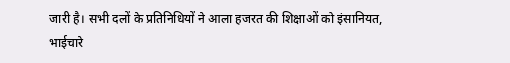जारी है। सभी दलों के प्रतिनिधियों ने आला हजरत की शिक्षाओं को इंसानियत, भाईचारे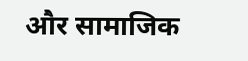और सामाजिक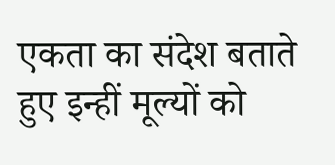एकता का संदेश बताते हुए इन्हीं मूल्यों को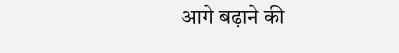आगे बढ़ाने की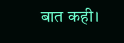बात कही।